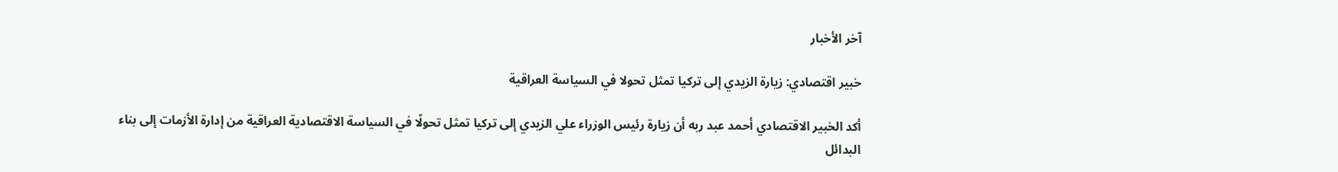آخر الأخبار

خبير اقتصادي: زيارة الزيدي إلى تركيا تمثل تحولا في السياسة العراقية

أكد الخبير الاقتصادي أحمد عبد ربه أن زيارة رئيس الوزراء علي الزيدي إلى تركيا تمثل تحولًا في السياسة الاقتصادية العراقية من إدارة الأزمات إلى بناء البدائل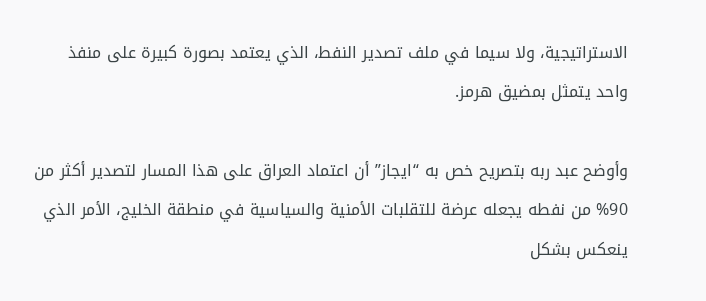الاستراتيجية، ولا سيما في ملف تصدير النفط، الذي يعتمد بصورة كبيرة على منفذ واحد يتمثل بمضيق هرمز.

وأوضح عبد ربه بتصريح خص به “ايجاز” أن اعتماد العراق على هذا المسار لتصدير أكثر من 90% من نفطه يجعله عرضة للتقلبات الأمنية والسياسية في منطقة الخليج، الأمر الذي ينعكس بشكل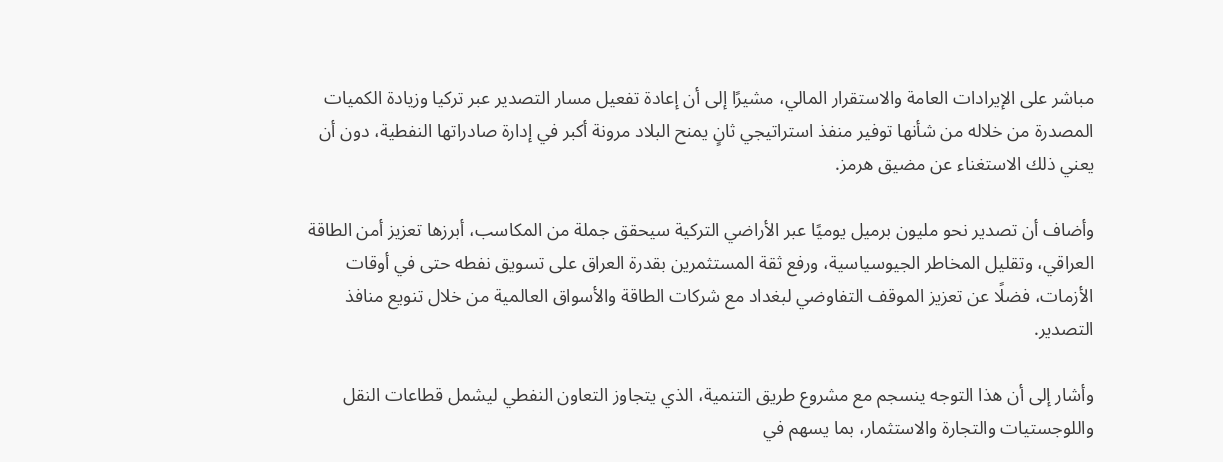مباشر على الإيرادات العامة والاستقرار المالي، مشيرًا إلى أن إعادة تفعيل مسار التصدير عبر تركيا وزيادة الكميات المصدرة من خلاله من شأنها توفير منفذ استراتيجي ثانٍ يمنح البلاد مرونة أكبر في إدارة صادراتها النفطية، دون أن يعني ذلك الاستغناء عن مضيق هرمز.

وأضاف أن تصدير نحو مليون برميل يوميًا عبر الأراضي التركية سيحقق جملة من المكاسب، أبرزها تعزيز أمن الطاقة العراقي، وتقليل المخاطر الجيوسياسية، ورفع ثقة المستثمرين بقدرة العراق على تسويق نفطه حتى في أوقات الأزمات، فضلًا عن تعزيز الموقف التفاوضي لبغداد مع شركات الطاقة والأسواق العالمية من خلال تنويع منافذ التصدير.

وأشار إلى أن هذا التوجه ينسجم مع مشروع طريق التنمية، الذي يتجاوز التعاون النفطي ليشمل قطاعات النقل واللوجستيات والتجارة والاستثمار، بما يسهم في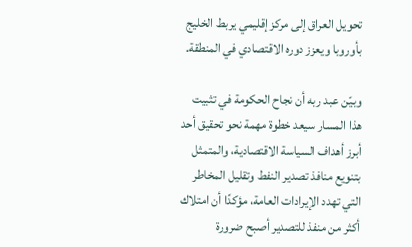تحويل العراق إلى مركز إقليمي يربط الخليج بأوروبا ويعزز دوره الاقتصادي في المنطقة.

وبيّن عبد ربه أن نجاح الحكومة في تثبيت هذا المسار سيعد خطوة مهمة نحو تحقيق أحد أبرز أهداف السياسة الاقتصادية، والمتمثل بتنويع منافذ تصدير النفط وتقليل المخاطر التي تهدد الإيرادات العامة، مؤكدًا أن امتلاك أكثر من منفذ للتصدير أصبح ضرورة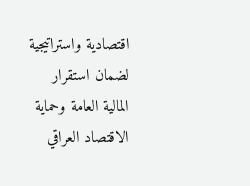اقتصادية واستراتيجية لضمان استقرار المالية العامة وحماية الاقتصاد العراقي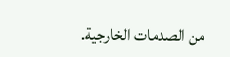من الصدمات الخارجية.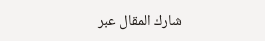شارك المقال عبر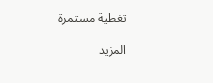تغطية مستمرة

المزيد